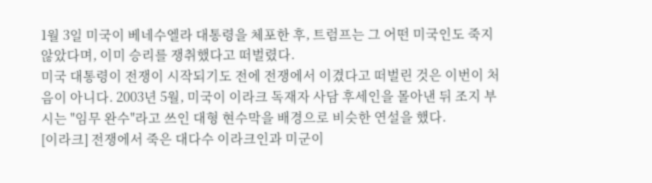1월 3일 미국이 베네수엘라 대통령을 체포한 후, 트럼프는 그 어떤 미국인도 죽지 않았다며, 이미 승리를 쟁취했다고 떠벌렸다.
미국 대통령이 전쟁이 시작되기도 전에 전쟁에서 이겼다고 떠벌린 것은 이번이 처음이 아니다. 2003년 5월, 미국이 이라크 독재자 사담 후세인을 몰아낸 뒤 조지 부시는 "임무 완수"라고 쓰인 대형 현수막을 배경으로 비슷한 연설을 했다.
[이라크] 전쟁에서 죽은 대다수 이라크인과 미군이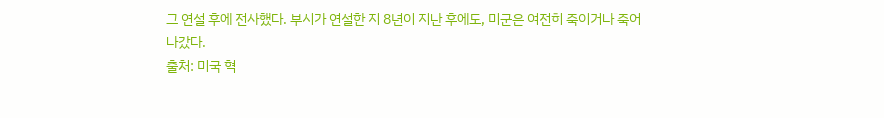그 연설 후에 전사했다. 부시가 연설한 지 8년이 지난 후에도, 미군은 여전히 죽이거나 죽어나갔다.
출처: 미국 혁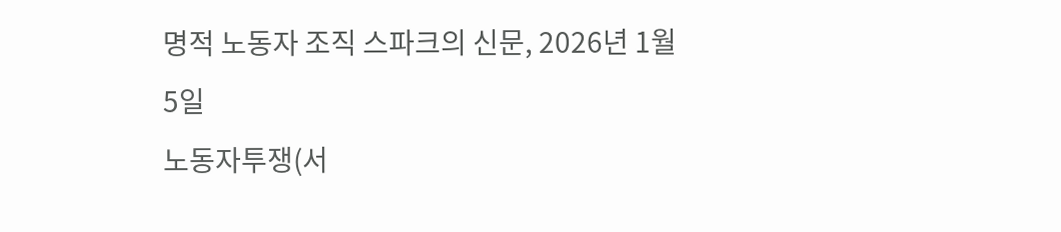명적 노동자 조직 스파크의 신문, 2026년 1월 5일
노동자투쟁(서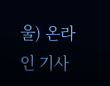울) 온라인 기사